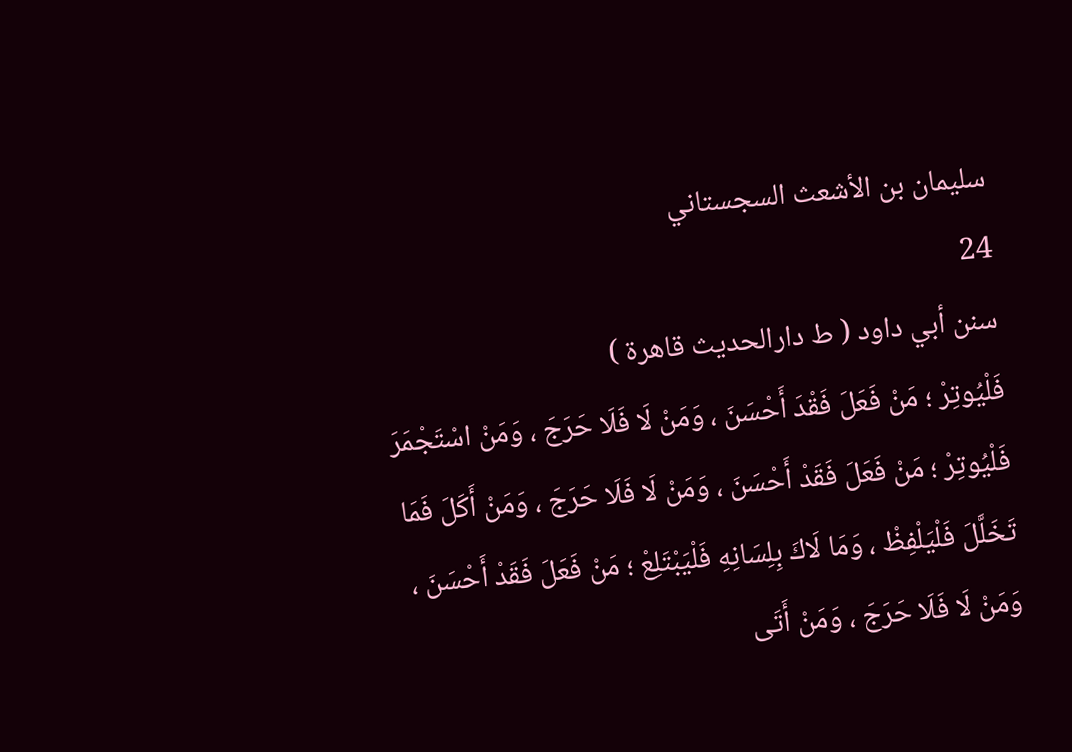سليمان بن الأشعث السجستاني
24
سنن أبي داود ( ط دارالحديث قاهرة )
فَلْيُوتِرْ ؛ مَنْ فَعَلَ فَقْدَ أَحْسَنَ ، وَمَنْ لَا فَلَا حَرَجَ ، وَمَنْ اسْتَجْمَرَ فَلْيُوتِرْ ؛ مَنْ فَعَلَ فَقَدْ أَحْسَنَ ، وَمَنْ لَا فَلَا حَرَجَ ، وَمَنْ أَكَلَ فَمَا تَخَلَّلَ فَلْيَلْفِظْ ، وَمَا لَاكَ بِلِسَانِهِ فَلْيَبْتَلِعْ ؛ مَنْ فَعَلَ فَقَدْ أَحْسَنَ ، وَمَنْ لَا فَلَا حَرَجَ ، وَمَنْ أَتَى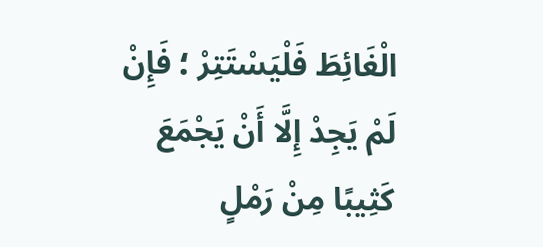الْغَائِطَ فَلْيَسْتَتِرْ ؛ فَإِنْ لَمْ يَجِدْ إِلَّا أَنْ يَجْمَعَ كَثِيبًا مِنْ رَمْلٍ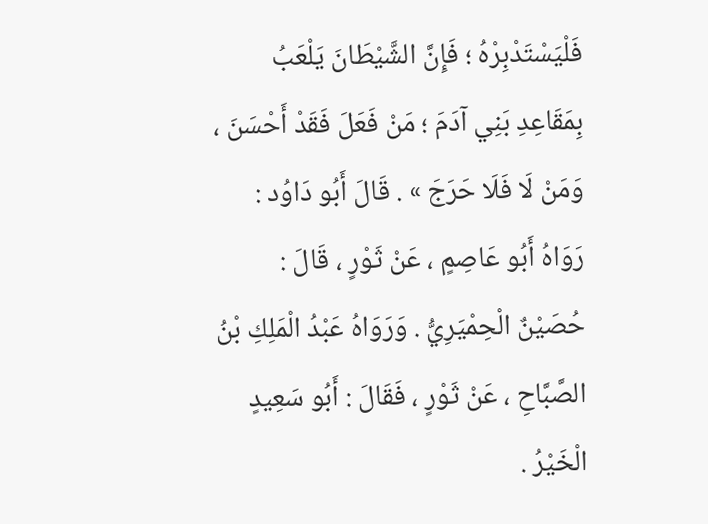فَلْيَسْتَدْبِرْهُ ؛ فَإِنَّ الشَّيْطَانَ يَلْعَبُ بِمَقَاعِدِ بَنِي آدَمَ ؛ مَنْ فَعَلَ فَقَدْ أَحْسَنَ ، وَمَنْ لَا فَلَا حَرَجَ » . قَالَ أَبُو دَاوُد : رَوَاهُ أَبُو عَاصِمٍ ، عَنْ ثَوْرٍ ، قَالَ : حُصَيْنٌ الْحِمْيَرِيُّ . وَرَوَاهُ عَبْدُ الْمَلِكِ بْنُ الصَّبَّاحِ ، عَنْ ثَوْرٍ ، فَقَالَ : أَبُو سَعِيدٍ الْخَيْرُ .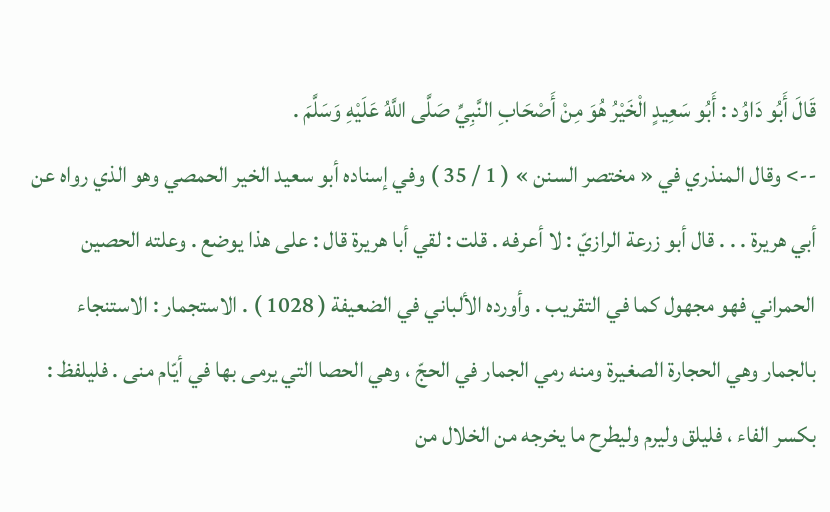قَالَ أَبُو دَاوُد : أَبُو سَعِيدٍ الْخَيْرُ هُوَ مِنْ أَصْحَابِ النَّبِيِّ صَلَّى اللَّهُ عَلَيْهِ وَسَلَّمَ .
--> وقال المنذري في « مختصر السنن » ( 1 / 35 ) وفي إسناده أبو سعيد الخير الحمصي وهو الذي رواه عن أبي هريرة . . . قال أبو زرعة الرازيّ : لا أعرفه . قلت : لقي أبا هريرة قال : على هذا يوضع . وعلته الحصين الحمراني فهو مجهول كما في التقريب . وأورده الألباني في الضعيفة ( 1028 ) . الاستجمار : الاستنجاء بالجمار وهي الحجارة الصغيرة ومنه رمي الجمار في الحجّ ، وهي الحصا التي يرمى بها في أيّام منى . فليلفظ : بكسر الفاء ، فليلق وليرم وليطرح ما يخرجه من الخلال من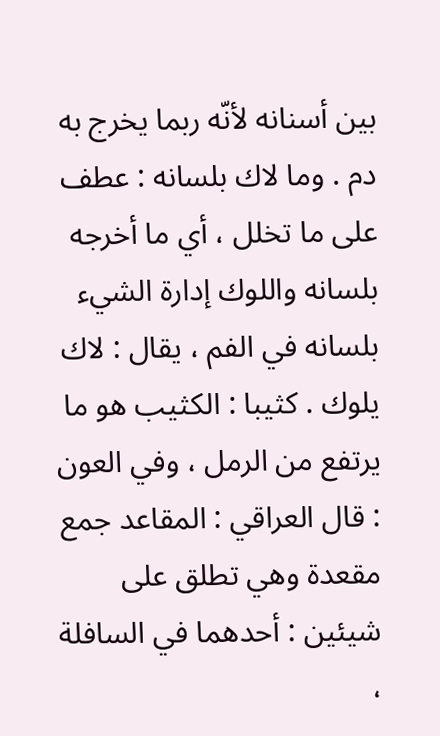بين أسنانه لأنّه ربما يخرج به دم . وما لاك بلسانه : عطف على ما تخلل ، أي ما أخرجه بلسانه واللوك إدارة الشيء بلسانه في الفم ، يقال : لاك يلوك . كثيبا : الكثيب هو ما يرتفع من الرمل ، وفي العون : قال العراقي : المقاعد جمع مقعدة وهي تطلق على شيئين : أحدهما في السافلة ،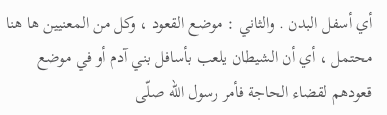أي أسفل البدن . والثاني : موضع القعود ، وكل من المعنيين ها هنا محتمل ، أي أن الشيطان يلعب بأسافل بني آدم أو في موضع قعودهم لقضاء الحاجة فأمر رسول اللّه صلّى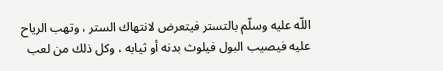اللّه عليه وسلّم بالتستر فيتعرض لانتهاك الستر ، وتهب الرياح عليه فيصيب البول فيلوث بدنه أو ثيابه ، وكل ذلك من لعب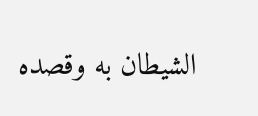الشيطان به وقصده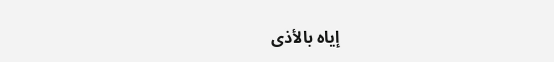إياه بالأذى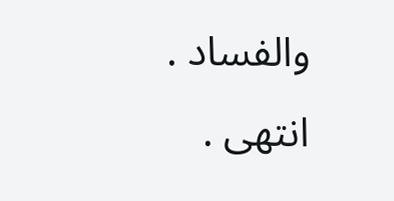والفساد . انتهى .